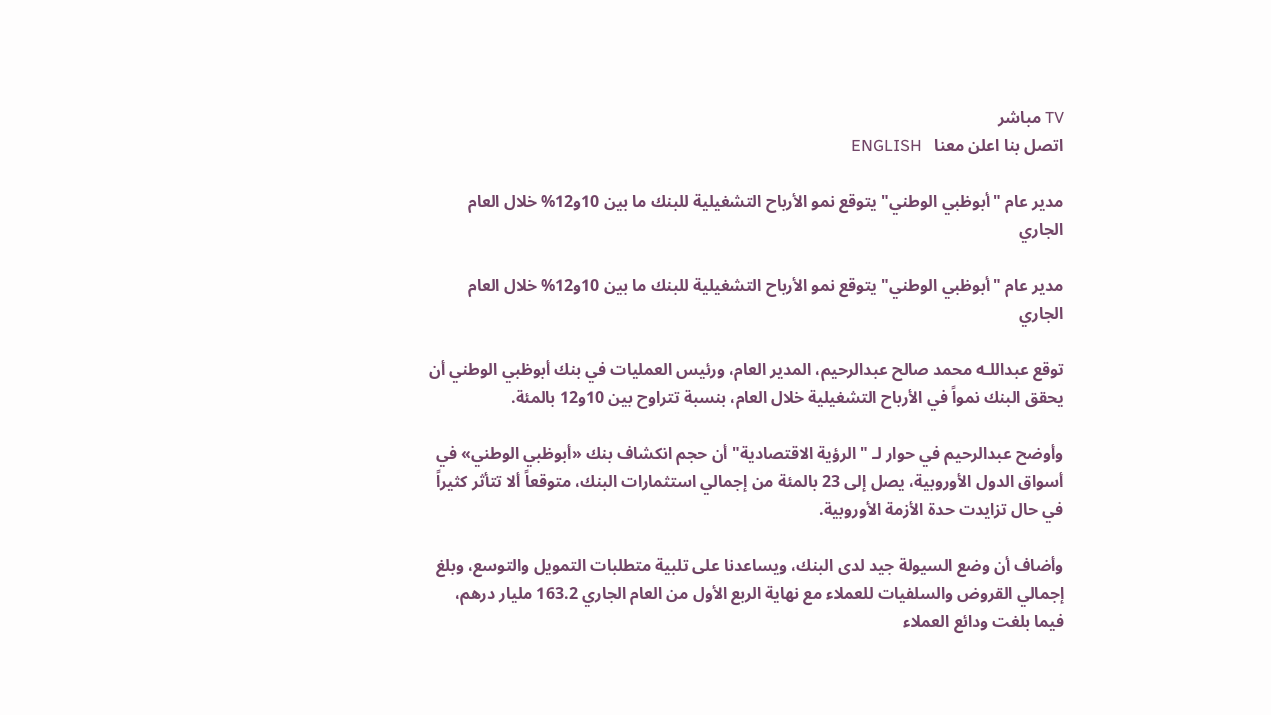TV مباشر
اتصل بنا اعلن معنا   ENGLISH

مدير عام "أبوظبي الوطني" يتوقع نمو الأرباح التشغيلية للبنك ما بين 10و12% خلال العام الجاري

مدير عام "أبوظبي الوطني" يتوقع نمو الأرباح التشغيلية للبنك ما بين 10و12% خلال العام الجاري

توقع عبداللـه محمد صالح عبدالرحيم، المدير العام، ورئيس العمليات في بنك أبوظبي الوطني أن يحقق البنك نمواً في الأرباح التشغيلية خلال العام، بنسبة تتراوح بين 10و12 بالمئة.

وأوضح عبدالرحيم في حوار لـ "الرؤية الاقتصادية" أن حجم انكشاف بنك «أبوظبي الوطني» في أسواق الدول الأوروبية، يصل إلى 23 بالمئة من إجمالي استثمارات البنك، متوقعاً ألا تتأثر كثيراً في حال تزايدت حدة الأزمة الأوروبية.

وأضاف أن وضع السيولة جيد لدى البنك، ويساعدنا على تلبية متطلبات التمويل والتوسع، وبلغ إجمالي القروض والسلفيات للعملاء مع نهاية الربع الأول من العام الجاري 163.2 مليار درهم، فيما بلغت ودائع العملاء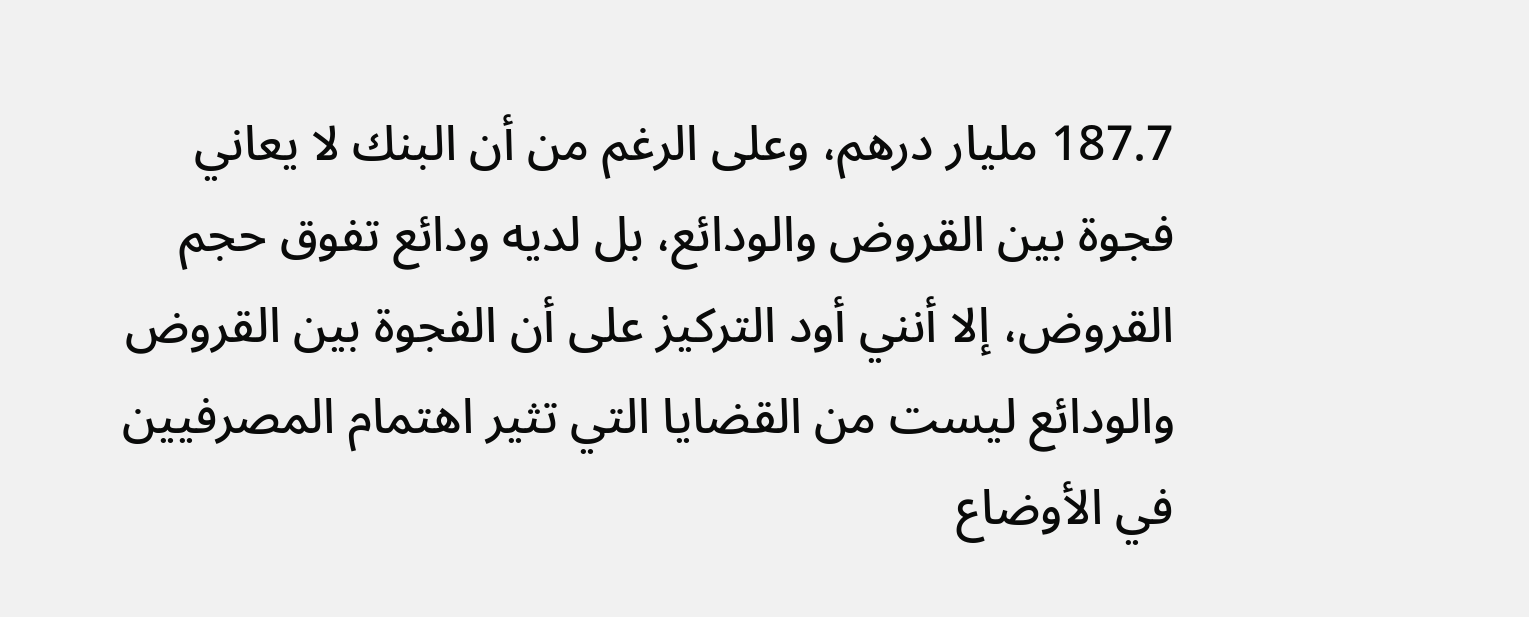187.7 مليار درهم، وعلى الرغم من أن البنك لا يعاني فجوة بين القروض والودائع، بل لديه ودائع تفوق حجم القروض، إلا أنني أود التركيز على أن الفجوة بين القروض والودائع ليست من القضايا التي تثير اهتمام المصرفيين في الأوضاع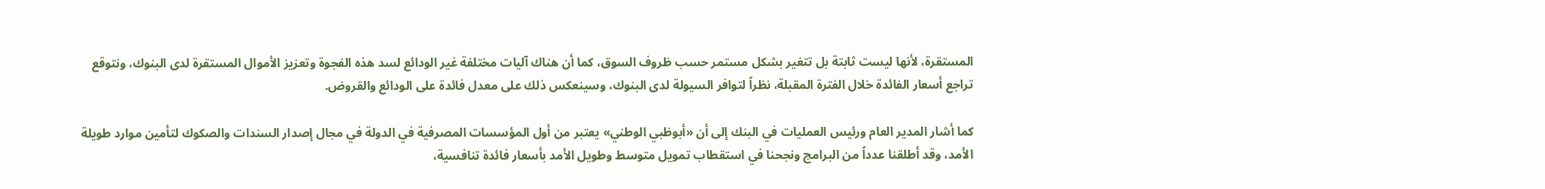المستقرة، لأنها ليست ثابتة بل تتغير بشكل مستمر حسب ظروف السوق، كما أن هناك آليات مختلفة غير الودائع لسد هذه الفجوة وتعزيز الأموال المستقرة لدى البنوك، ونتوقع تراجع أسعار الفائدة خلال الفترة المقبلة، نظراً لتوافر السيولة لدى البنوك، وسينعكس ذلك على معدل فائدة على الودائع والقروض.

كما أشار المدير العام ورئيس العمليات في البنك إلى أن «أبوظبي الوطني» يعتبر من أول المؤسسات المصرفية في الدولة في مجال إصدار السندات والصكوك لتأمين موارد طويلة الأمد، وقد أطلقنا عدداً من البرامج ونجحنا في استقطاب تمويل متوسط وطويل الأمد بأسعار فائدة تنافسية،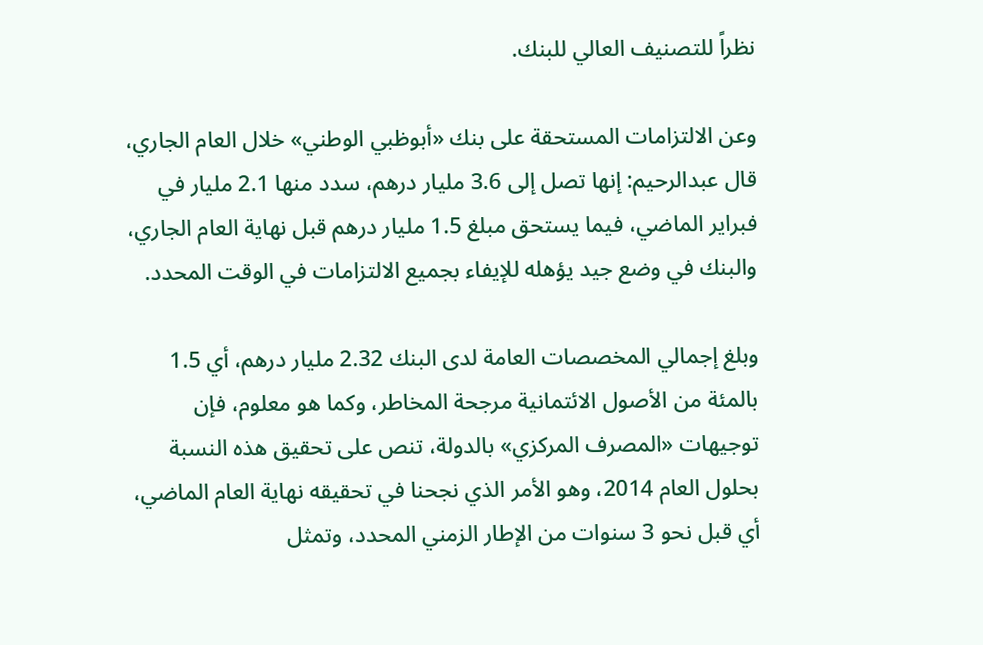نظراً للتصنيف العالي للبنك.

وعن الالتزامات المستحقة على بنك «أبوظبي الوطني» خلال العام الجاري، قال عبدالرحيم: إنها تصل إلى 3.6 مليار درهم، سدد منها 2.1 مليار في فبراير الماضي، فيما يستحق مبلغ 1.5 مليار درهم قبل نهاية العام الجاري، والبنك في وضع جيد يؤهله للإيفاء بجميع الالتزامات في الوقت المحدد.

وبلغ إجمالي المخصصات العامة لدى البنك 2.32 مليار درهم، أي 1.5 بالمئة من الأصول الائتمانية مرجحة المخاطر، وكما هو معلوم، فإن توجيهات «المصرف المركزي» بالدولة، تنص على تحقيق هذه النسبة بحلول العام 2014، وهو الأمر الذي نجحنا في تحقيقه نهاية العام الماضي، أي قبل نحو 3 سنوات من الإطار الزمني المحدد، وتمثل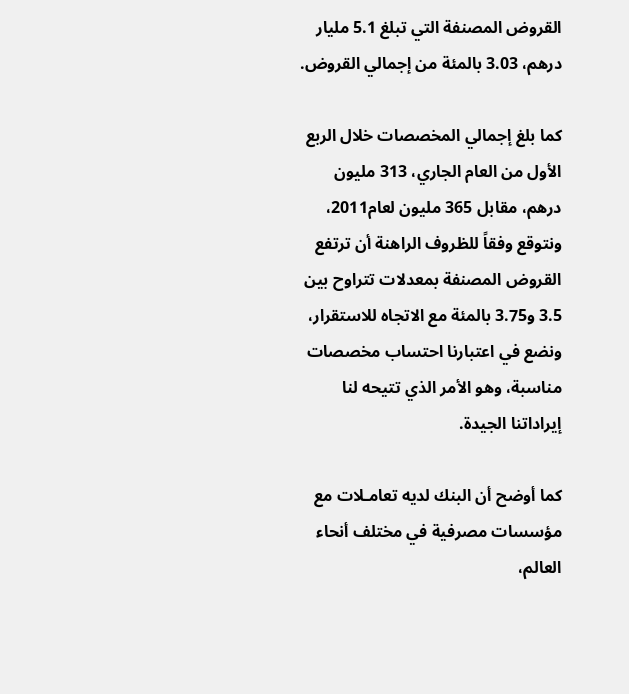القروض المصنفة التي تبلغ 5.1 مليار درهم، 3.03 بالمئة من إجمالي القروض.

كما بلغ إجمالي المخصصات خلال الربع الأول من العام الجاري، 313 مليون درهم، مقابل 365 مليون لعام2011، ونتوقع وفقاً للظروف الراهنة أن ترتفع القروض المصنفة بمعدلات تتراوح بين 3.5 و3.75 بالمئة مع الاتجاه للاستقرار، ونضع في اعتبارنا احتساب مخصصات مناسبة، وهو الأمر الذي تتيحه لنا إيراداتنا الجيدة.

كما أوضح أن البنك لديه تعامـلات مع مؤسسات مصرفية في مختلف أنحاء العالم،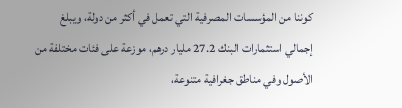كوننا من المؤسسات المصرفية التي تعمل في أكثر من دولة، ويبلغ إجمالي استثمارات البنك 27.2 مليار درهم، موزعة على فئات مختلفة من الأصول وفي مناطق جغرافية متنوعة،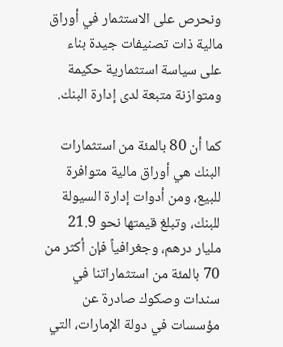ونحرص على الاستثمار في أوراق مالية ذات تصنيفات جيدة بناء على سياسة استثمارية حكيمة ومتوازنة متبعة لدى إدارة البنك.

كما أن 80 بالمئة من استثمارات البنك هي أوراق مالية متوافرة للبيع، ومن أدوات إدارة السيولة للبنك، وتبلغ قيمتها نحو 21.9 مليار درهم، وجغرافياً فإن أكثر من 70 بالمئة من استثماراتنا في سندات وصكوك صادرة عن مؤسسات في دولة الإمارات، التي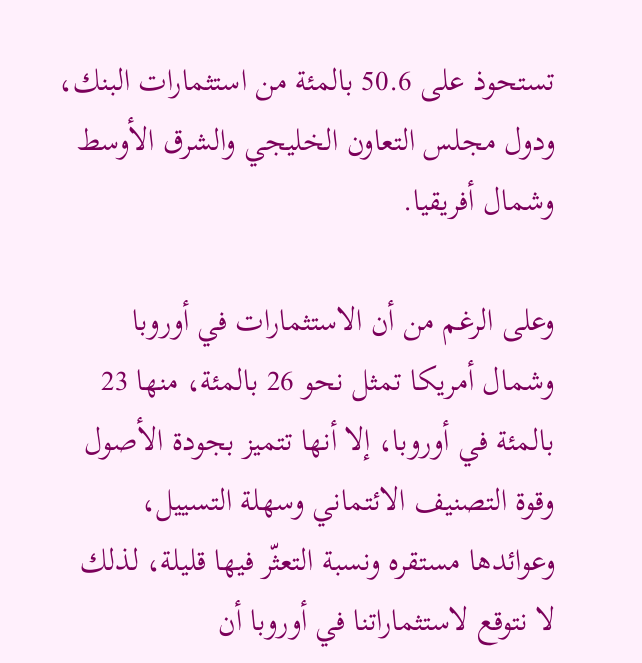تستحوذ على 50.6 بالمئة من استثمارات البنك، ودول مجلس التعاون الخليجي والشرق الأوسط وشمال أفريقيا.

وعلى الرغم من أن الاستثمارات في أوروبا وشمال أمريكا تمثل نحو 26 بالمئة، منها 23 بالمئة في أوروبا، إلا أنها تتميز بجودة الأصول وقوة التصنيف الائتماني وسهلة التسييل، وعوائدها مستقره ونسبة التعثّر فيها قليلة، لذلك لا نتوقع لاستثماراتنا في أوروبا أن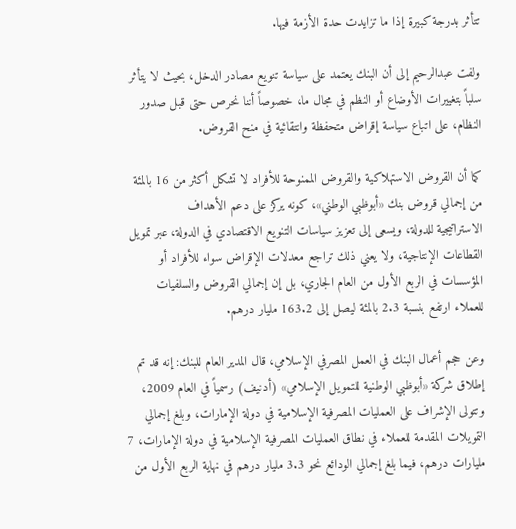تتأثر بدرجة كبيرة إذا ما تزايدت حدة الأزمة فيها.

ولفت عبدالرحيم إلى أن البنك يعتمد على سياسة تنويع مصادر الدخل، بحيث لا يتأثر سلباً بتغييرات الأوضاع أو النظم في مجال ما، خصوصاً أننا نحرص حتى قبل صدور النظام، على اتباع سياسة إقراض متحفظة وانتقائية في منح القروض.

كما أن القروض الاستهلاكية والقروض الممنوحة للأفراد لا تشكل أكثر من 16 بالمئة من إجمالي قروض بنك «أبوظبي الوطني»، كونه يركز على دعم الأهداف
الاستراتيجية للدولة، ويسعى إلى تعزيز سياسات التنويع الاقتصادي في الدولة، عبر تمويل القطاعات الإنتاجية، ولا يعني ذلك تراجع معدلات الإقراض سواء للأفراد أو المؤسسات في الربع الأول من العام الجاري، بل إن إجمالي القروض والسلفيات للعملاء ارتفع بنسبة 2.3 بالمئة ليصل إلى 163.2 مليار درهم.

وعن حجم أعمال البنك في العمل المصرفي الإسلامي، قال المدير العام للبنك: إنه قد تم إطلاق شركة «أبوظبي الوطنية للتمويل الإسلامي» (أدنيف) رسمياً في العام 2009، وتتولى الإشراف على العمليات المصرفية الإسلامية في دولة الإمارات، وبلغ إجمالي التمويلات المقدمة للعملاء في نطاق العمليات المصرفية الإسلامية في دولة الإمارات، 7 مليارات درهم، فيما بلغ إجمالي الودائع نحو 3.3 مليار درهم في نهاية الربع الأول من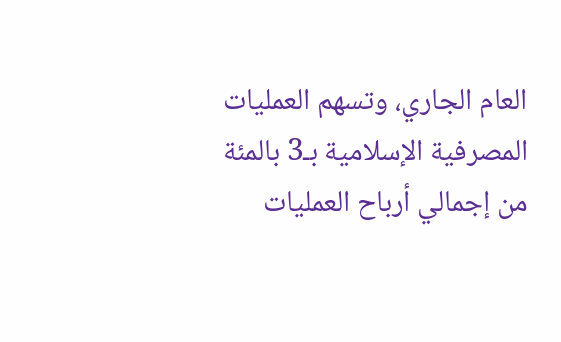العام الجاري، وتسهم العمليات المصرفية الإسلامية بـ3 بالمئة من إجمالي أرباح العمليات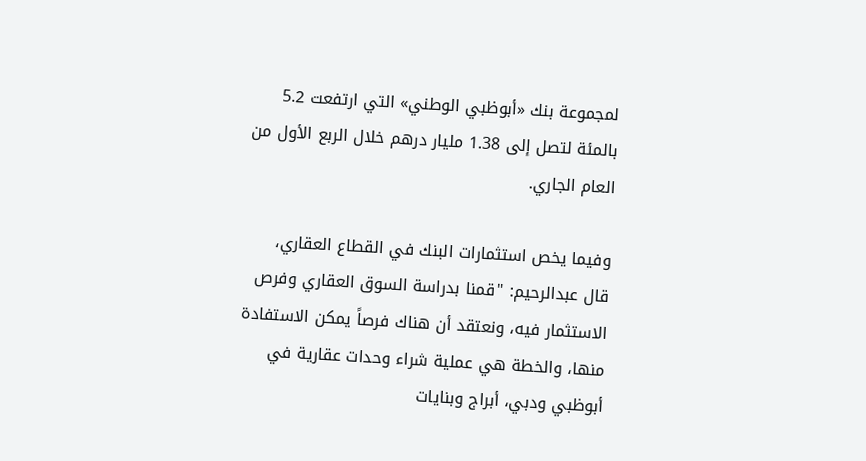لمجموعة بنك «أبوظبي الوطني» التي ارتفعت 5.2 بالمئة لتصل إلى 1.38 مليار درهم خلال الربع الأول من العام الجاري.

وفيما يخص استثمارات البنك في القطاع العقاري، قال عبدالرحيم: "قمنا بدراسة السوق العقاري وفرص الاستثمار فيه، ونعتقد أن هناك فرصاً يمكن الاستفادة منها، والخطة هي عملية شراء وحدات عقارية في أبوظبي ودبي، أبراج وبنايات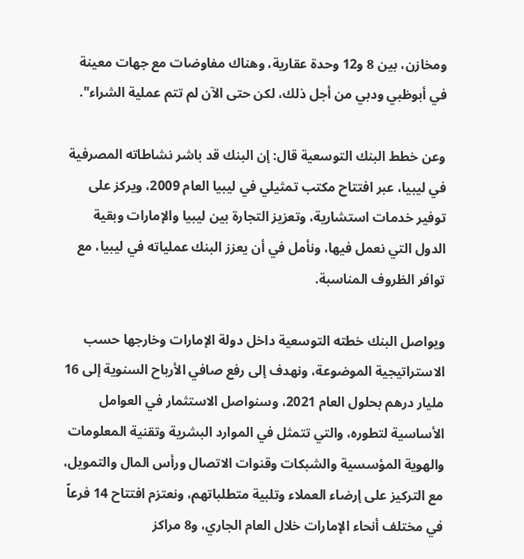ومخازن، بين 8 و12 وحدة عقارية، وهناك مفاوضات مع جهات معينة في أبوظبي ودبي من أجل ذلك، لكن حتى الآن لم تتم عملية الشراء".

وعن خطط البنك التوسعية قال: إن البنك قد باشر نشاطاته المصرفية في ليبيا، عبر افتتاح مكتب تمثيلي في ليبيا العام 2009، ويركز على توفير خدمات استشارية، وتعزيز التجارة بين ليبيا والإمارات وبقية الدول التي نعمل فيها، ونأمل في أن يعزز البنك عملياته في ليبيا، مع توافر الظروف المناسبة.

ويواصل البنك خطته التوسعية داخل دولة الإمارات وخارجها حسب الاستراتيجية الموضوعة، ونهدف إلى رفع صافي الأرباح السنوية إلى 16 مليار درهم بحلول العام 2021، وسنواصل الاستثمار في العوامل الأساسية لتطوره، والتي تتمثل في الموارد البشرية وتقنية المعلومات والهوية المؤسسية والشبكات وقنوات الاتصال ورأس المال والتمويل، مع التركيز على إرضاء العملاء وتلبية متطلباتهم، ونعتزم افتتاح 14 فرعاً في مختلف أنحاء الإمارات خلال العام الجاري، و8 مراكز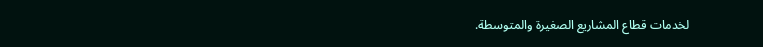لخدمات قطاع المشاريع الصغيرة والمتوسطة.